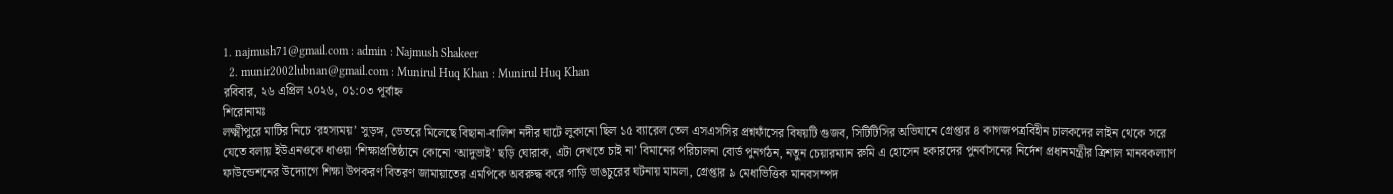1. najmush71@gmail.com : admin : Najmush Shakeer
  2. munir2002lubnan@gmail.com : Munirul Huq Khan : Munirul Huq Khan
রবিবার, ২৬ এপ্রিল ২০২৬, ০১:০৩ পূর্বাহ্ন
শিরোনামঃ
লক্ষ্মীপুরে মাটির নিচে ‌‘রহস্যময়’ সুড়ঙ্গ, ভেতরে মিলেছে বিছানা-বালিশ নদীর ঘাটে লুকানো ছিল ১৫ ব্যারেল তেল এসএসসির প্রশ্নফাঁসের বিষয়টি গুজব, সিটিটিসির অভিযানে গ্রেপ্তার ৪ কাগজপত্রবিহীন চালকদের লাইন থেকে সরে যেতে বলায় ইউএনওকে ধাওয়া ‘শিক্ষাপ্রতিষ্ঠানে কোনো ‘আদুভাই’ ছড়ি ঘোরাক, এটা দেখতে চাই না’ বিমানের পরিচালনা বোর্ড পুনর্গঠন, নতুন চেয়ারম্যান রুমি এ হোসেন হকারদের পুনর্বাসনের নির্দেশ প্রধানমন্ত্রীর ত্রিশাল মানবকল্যাণ ফাউন্ডেশনের উদ্যোগে শিক্ষা উপকরণ বিতরণ জামায়াতের এমপিকে অবরুদ্ধ করে গাড়ি ভাঙচুরের ঘটনায় মামলা, গ্রেপ্তার ৯ মেধাভিত্তিক মানবসম্পদ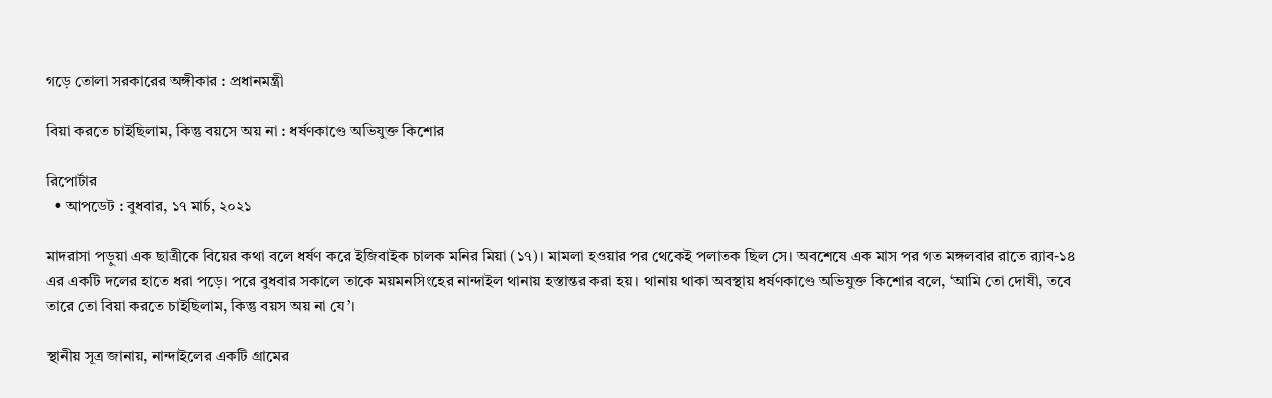গড়ে তোলা সরকারের অঙ্গীকার : প্রধানমন্ত্রী

বিয়া করতে চাইছিলাম, কিন্তু বয়সে অয় না : ধর্ষণকাণ্ডে অভিযুক্ত কিশোর

রিপোর্টার
  • আপডেট : বুধবার, ১৭ মার্চ, ২০২১

মাদরাসা পড়ুয়া এক ছাত্রীকে বিয়ের কথা বলে ধর্ষণ করে ইজিবাইক চালক মনির মিয়া (১৭)। মামলা হওয়ার পর থেকেই পলাতক ছিল সে। অবশেষে এক মাস পর গত মঙ্গলবার রাতে র‌্যাব-১৪ এর একটি দলের হাতে ধরা পড়ে। পরে বুধবার সকালে তাকে ময়মনসিংহের নান্দাইল থানায় হস্তান্তর করা হয়। থানায় থাকা অবস্থায় ধর্ষণকাণ্ডে অভিযুক্ত কিশোর বলে, ‘আমি তো দোষী, তবে তারে তো বিয়া করতে চাইছিলাম, কিন্তু বয়স অয় না যে’।

স্থানীয় সূত্র জানায়, নান্দাইলের একটি গ্রামের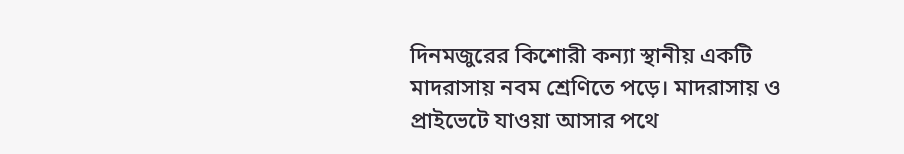দিনমজুরের কিশোরী কন্যা স্থানীয় একটি মাদরাসায় নবম শ্রেণিতে পড়ে। মাদরাসায় ও প্রাইভেটে যাওয়া আসার পথে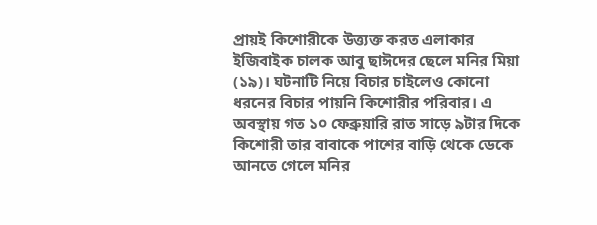প্রায়ই কিশোরীকে উত্ত্যক্ত করত এলাকার ইজিবাইক চালক আবু ছাঈদের ছেলে মনির মিয়া (১৯)। ঘটনাটি নিয়ে বিচার চাইলেও কোনো ধরনের বিচার পায়নি কিশোরীর পরিবার। এ অবস্থায় গত ১০ ফেব্রুয়ারি রাত সাড়ে ৯টার দিকে কিশোরী তার বাবাকে পাশের বাড়ি থেকে ডেকে আনতে গেলে মনির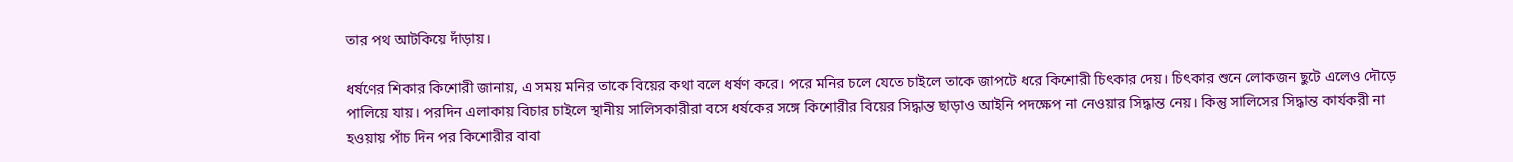তার পথ আটকিয়ে দাঁড়ায়।

ধর্ষণের শিকার কিশোরী জানায়, এ সময় মনির তাকে বিয়ের কথা বলে ধর্ষণ করে। পরে মনির চলে যেতে চাইলে তাকে জাপটে ধরে কিশোরী চিৎকার দেয়। চিৎকার শুনে লোকজন ছুটে এলেও দৌড়ে পালিয়ে যায়। পরদিন এলাকায় বিচার চাইলে স্থানীয় সালিসকারীরা বসে ধর্ষকের সঙ্গে কিশোরীর বিয়ের সিদ্ধান্ত ছাড়াও আইনি পদক্ষেপ না নেওয়ার সিদ্ধান্ত নেয়। কিন্তু সালিসের সিদ্ধান্ত কার্যকরী না হওয়ায় পাঁচ দিন পর কিশোরীর বাবা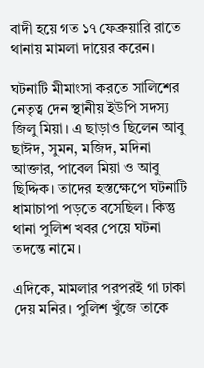বাদী হয়ে গত ১৭ ফেব্রুয়ারি রাতে থানায় মামলা দায়ের করেন।

ঘটনাটি মীমাংসা করতে সালিশের নেতৃত্ব দেন স্থানীয় ইউপি সদস্য জিলু মিয়া। এ ছাড়াও ছিলেন আবু ছাঈদ, সুমন, মজিদ, মদিনা আক্তার, পাবেল মিয়া ও আবু ছিদ্দিক। তাদের হস্তক্ষেপে ঘটনাটি ধামাচাপা পড়তে বসেছিল। কিন্তু থানা পুলিশ খবর পেয়ে ঘটনা তদন্তে নামে।

এদিকে, মামলার পরপরই গা ঢাকা দেয় মনির। পুলিশ খুঁজে তাকে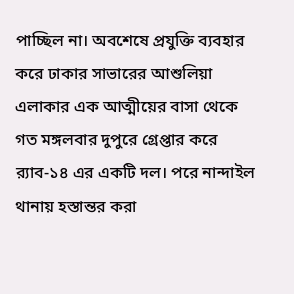পাচ্ছিল না। অবশেষে প্রযুক্তি ব্যবহার করে ঢাকার সাভারের আশুলিয়া এলাকার এক আত্মীয়ের বাসা থেকে গত মঙ্গলবার দুপুরে গ্রেপ্তার করে র‌্যাব-১৪ এর একটি দল। পরে নান্দাইল থানায় হস্তান্তর করা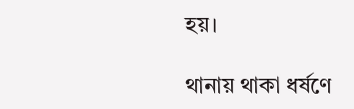হয়।

থানায় থাকা ধর্ষণে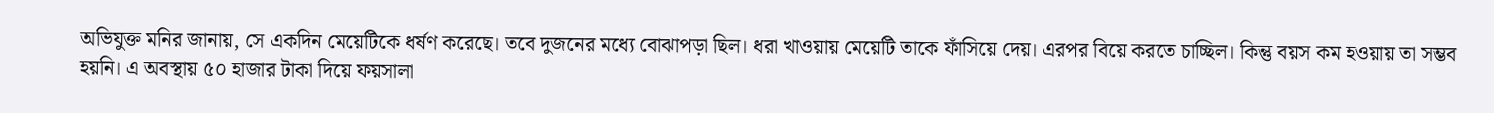অভিযুক্ত মনির জানায়, সে একদিন মেয়েটিকে ধর্ষণ করেছে। তবে দুজনের মধ্যে বোঝাপড়া ছিল। ধরা খাওয়ায় মেয়েটি তাকে ফাঁসিয়ে দেয়। এরপর বিয়ে করতে চাচ্ছিল। কিন্তু বয়স কম হওয়ায় তা সম্ভব হয়নি। এ অবস্থায় ৫০ হাজার টাকা দিয়ে ফয়সালা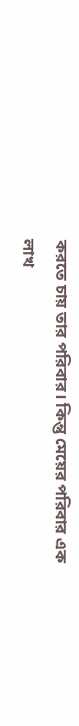করতে চায় তার পরিবার। কিন্তু মেয়ের পরিবার এক লাখ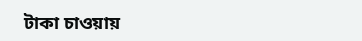টাকা চাওয়ায়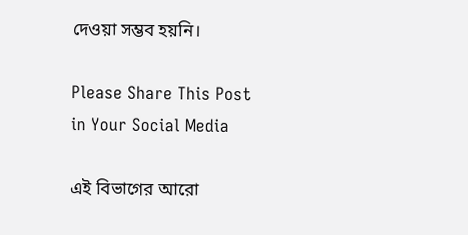দেওয়া সম্ভব হয়নি।

Please Share This Post in Your Social Media

এই বিভাগের আরো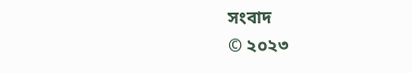সংবাদ
© ২০২৩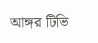আঙ্গর টিভি